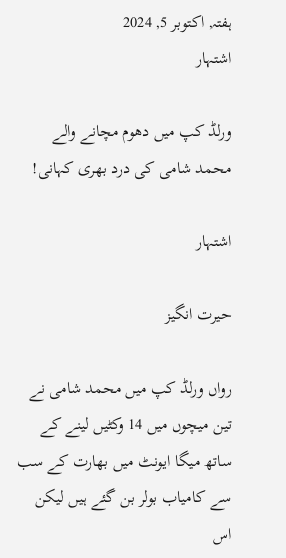ہفتہ, اکتوبر 5, 2024
اشتہار

ورلڈ کپ میں دھوم مچانے والے محمد شامی کی درد بھری کہانی!

اشتہار

حیرت انگیز

رواں ورلڈ کپ میں محمد شامی نے تین میچوں میں 14 وکٹیں لینے کے ساتھ میگا ایونٹ میں بھارت کے سب سے کامیاب بولر بن گئے ہیں لیکن اس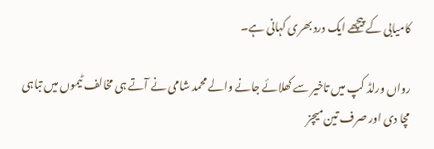کامیابی کے پیچھے ایک درد بھری کہانی ہے۔

رواں ورلڈ کپ میں تاخیر سے کھلائے جانے والے محمد شامی نے آتے ہی مخالف ٹیموں میں تباہی مچا دی اور صرف تین میچز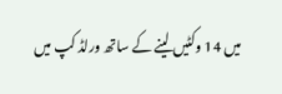میں 14 وکٹیں لینے کے ساتھ ورلڈ کپ میں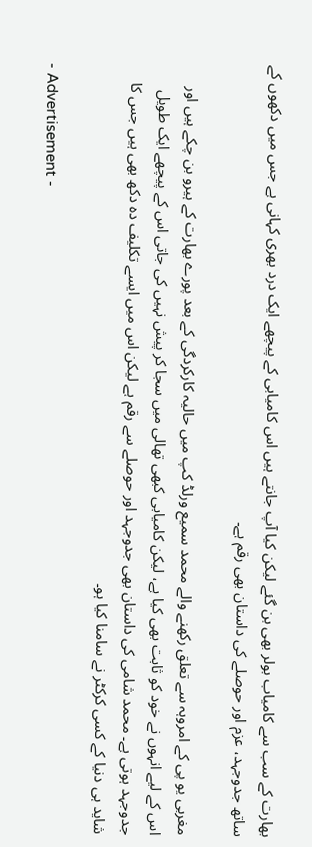بھارت کے سب سے کامیاب بولر بھی بن گئے لیکن کیا آپ جانتے ہیں اس کامیابی کے پیچھے ایک درد بھری کہانی ہے جس میں دکھوں کے ساتھ جدوجہد، عزم اور حوصلے کی داستان بھی رقم ہے۔

مغربی یو پی کے امروہہ سے تعلق رکھنے والے محمد سمیع ورلڈ کپ میں حالیہ کارکردگی کے بعد پورے بھارت کے ہیرو بن چکے ہیں اور اس کے لیے انہوں نے خود کو ثابت بھی کیا ہے، لیکن کامیابی کبھی تھالی میں سجا کر پیش نہیں کی جاتی اس کے پیچھے ایک طویل جدوجہد ہوتی ہے۔ محمد شامی کی داستان بھی جدوجہد اور حوصلے سے رقم ہے لیکن اس میں ایسے تکلیف دہ دکھ بھی ہیں جس کا شاید ہی دنیا کے کسی کرکٹر نے سامنا کیا ہو۔

- Advertisement -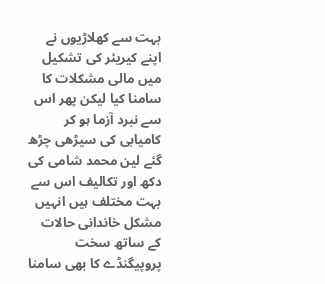بہت سے کھلاڑیوں نے اپنے کیریئر کی تشکیل میں مالی مشکلات کا سامنا کیا لیکن پھر اس سے نبرد آزما ہو کر کامیابی کی سیڑھی چڑھ گئے لین محمد شامی کی دکھ اور تکالیف اس سے بہت مختلف ہیں انہیں مشکل خاندانی حالات کے ساتھ سخت پروپیگنڈے کا بھی سامنا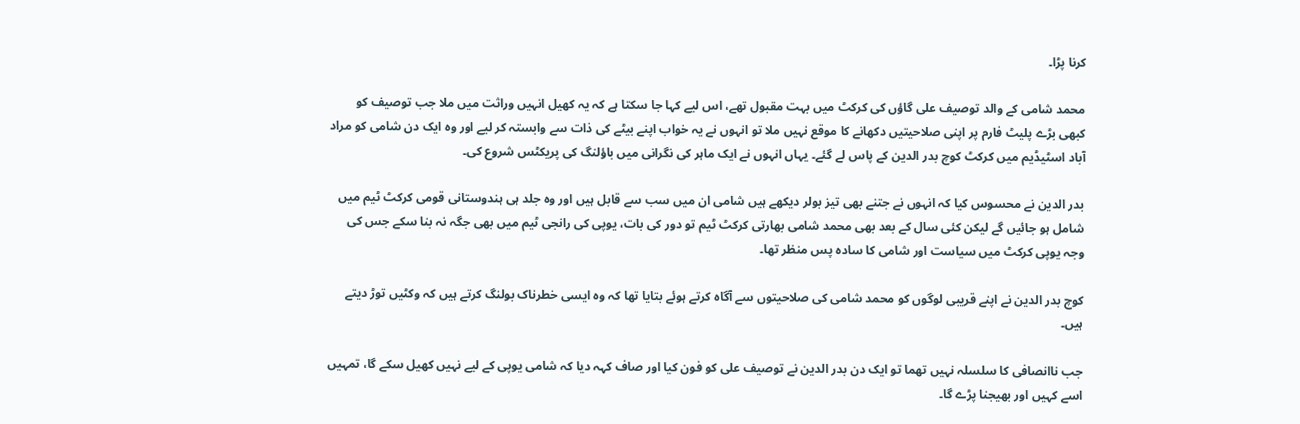کرنا پڑا۔

محمد شامی کے والد توصیف علی گاؤں کی کرکٹ میں بہت مقبول تھے، اس لیے کہا جا سکتا ہے کہ یہ کھیل انہیں وراثت میں ملا جب توصیف کو کبھی بڑے پلیٹ فارم پر اپنی صلاحیتیں دکھانے کا موقع نہیں ملا تو انہوں نے یہ خواب اپنے بیٹے کی ذات سے وابستہ کر لیے اور وہ ایک دن شامی کو مراد آباد اسٹیڈیم میں کرکٹ کوچ بدر الدین کے پاس لے گئے۔ یہاں انہوں نے ایک ماہر کی نگرانی میں باؤلنگ کی پریکٹس شروع کی۔

بدر الدین نے محسوس کیا کہ انہوں نے جتنے بھی تیز بولر دیکھے ہیں شامی ان میں سب سے قابل ہیں اور وہ جلد ہی ہندوستانی قومی کرکٹ ٹیم میں شامل ہو جائیں گے لیکن کئی سال کے بعد بھی محمد شامی بھارتی کرکٹ ٹیم تو دور کی بات، یوپی کی رانجی ٹیم میں بھی جگہ نہ بنا سکے جس کی وجہ یوپی کرکٹ میں سیاست اور شامی کا سادہ پس منظر تھا۔

کوچ بدر الدین نے اپنے قریبی لوگوں کو محمد شامی کی صلاحیتوں سے آگاہ کرتے ہوئے بتایا تھا کہ وہ ایسی خطرناک بولنگ کرتے ہیں کہ وکٹیں توڑ دیتے ہیں۔

جب ناانصافی کا سلسلہ نہیں تھما تو ایک دن بدر الدین نے توصیف علی کو فون کیا اور صاف کہہ دیا کہ شامی یوپی کے لیے نہیں کھیل سکے گا، تمہیں اسے کہیں اور بھیجنا پڑے گا۔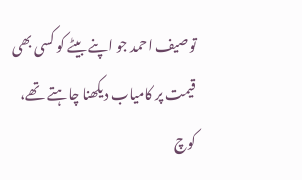توصیف احمد جو اپنے بیٹے کو کسی بھی قیمت پر کامیاب دیکھنا چاہتے تھے، کوچ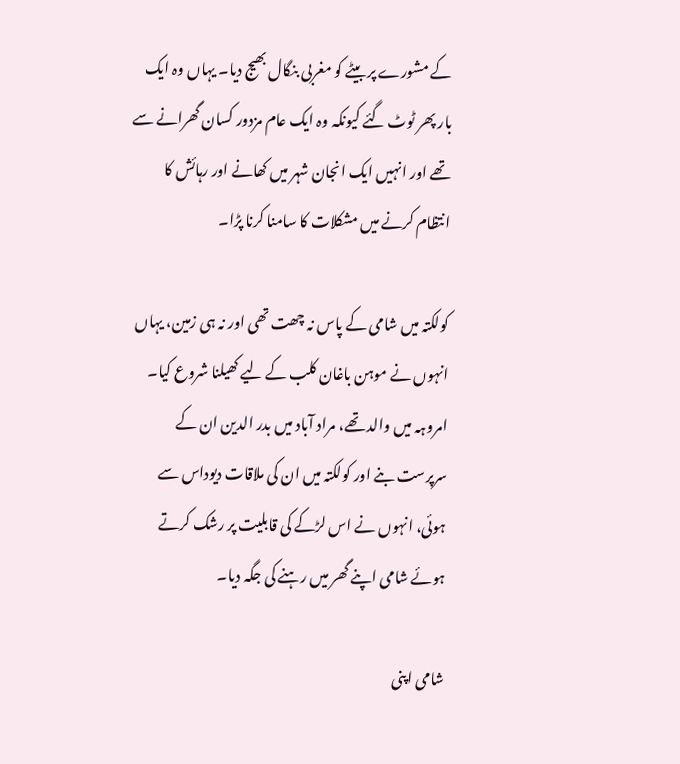کے مشورے پر بیٹے کو مغربی بنگال بھیج دیا۔ یہاں وہ ایک بار پھر ٹوٹ گئے کیونکہ وہ ایک عام مزدور کسان گھرانے سے تھے اور انہیں ایک انجان شہر میں کھانے اور رہائش کا انتظام کرنے میں مشکلات کا سامنا کرنا پڑا۔

کولکتہ میں شامی کے پاس نہ چھت تھی اور نہ ہی زمین، یہاں انہوں نے موہن باغان کلب کے لیے کھیلنا شروع کیا۔ امروہہ میں والد تھے، مراد آباد میں بدر الدین ان کے سرپرست بنے اور کولکتہ میں ان کی ملاقات دیوداس سے ہوئی، انہوں نے اس لڑکے کی قابلیت پر رشک کرتے ہوئے شامی اپنے گھر میں رہنے کی جگہ دیا۔

شامی اپنی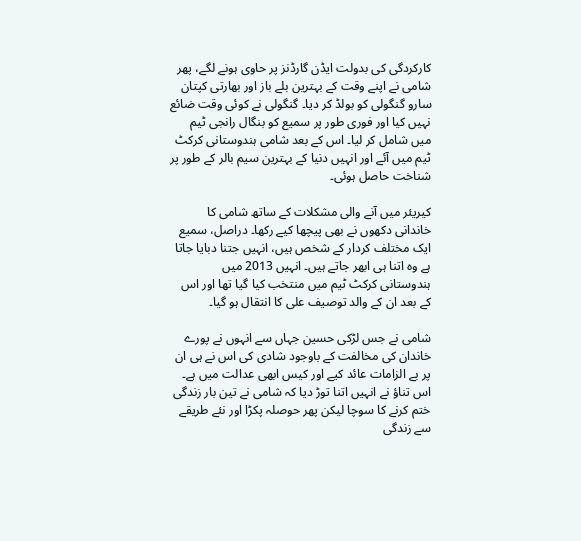کارکردگی کی بدولت ایڈن گارڈنز پر حاوی ہونے لگے، پھر شامی نے اپنے وقت کے بہترین بلے باز اور بھارتی کپتان سارو گنگولی کو بولڈ کر دیا۔ گنگولی نے کوئی وقت ضائع نہیں کیا اور فوری طور پر سمیع کو بنگال رانجی ٹیم میں شامل کر لیا۔ اس کے بعد شامی ہندوستانی کرکٹ ٹیم میں آئے اور انہیں دنیا کے بہترین سیم بالر کے طور پر شناخت حاصل ہوئی۔

کیریئر میں آنے والی مشکلات کے ساتھ شامی کا خاندانی دکھوں نے بھی پیچھا کیے رکھا۔ دراصل، سمیع ایک مختلف کردار کے شخص ہیں، انہیں جتنا دبایا جاتا ہے وہ اتنا ہی ابھر جاتے ہیں۔ انہیں 2013 میں ہندوستانی کرکٹ ٹیم میں منتخب کیا گیا تھا اور اس کے بعد ان کے والد توصیف علی کا انتقال ہو گیا۔

شامی نے جس لڑکی حسین جہاں سے انہوں نے پورے خاندان کی مخالفت کے باوجود شادی کی اس نے ہی ان پر بے الزامات عائد کیے اور کیس ابھی عدالت میں ہے۔ اس تناؤ نے انہیں اتنا توڑ دیا کہ شامی نے تین بار زندگی ختم کرنے کا سوچا لیکن پھر حوصلہ پکڑا اور نئے طریقے سے زندگی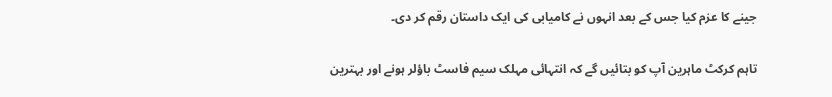جینے کا عزم کیا جس کے بعد انہوں نے کامیابی کی ایک داستان رقم کر دی۔

تاہم کرکٹ ماہرین آپ کو بتائیں گے کہ انتہائی مہلک سیم فاسٹ باؤلر ہونے اور بہترین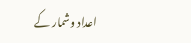اعداد وشمار کے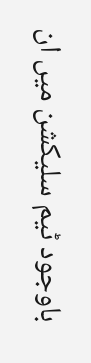باوجود ٹیم سلیکشن میں ان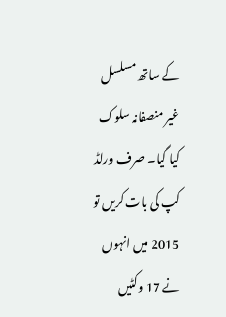کے ساتھ مسلسل غیر منصفانہ سلوک کیا گیا۔ صرف ورلڈ کپ کی بات کریں تو 2015 میں انہوں نے 17 وکٹیں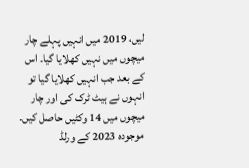لیں، 2019 میں انہیں پہلے چار میچوں میں نہیں کھلایا گیا۔ اس کے بعد جب انہیں کھلایا گیا تو انہوں نے ہیٹ ٹرک کی اور چار میچوں میں 14 وکٹیں حاصل کیں۔ موجودہ 2023 کے ورلڈ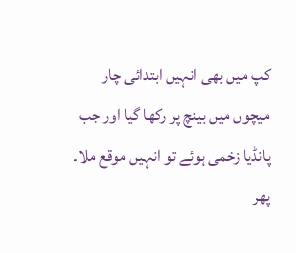کپ میں بھی انہیں ابتدائی چار میچوں میں بینچ پر رکھا گیا اور جب پانڈیا زخمی ہوئے تو انہیں موقع ملا۔ پھر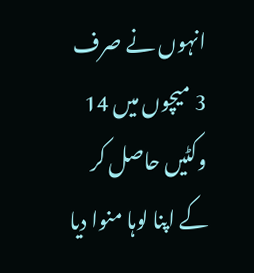انہوں نے صرف 3 میچوں میں 14 وکٹیں حاصل کر کے اپنا لوہا منوا دیا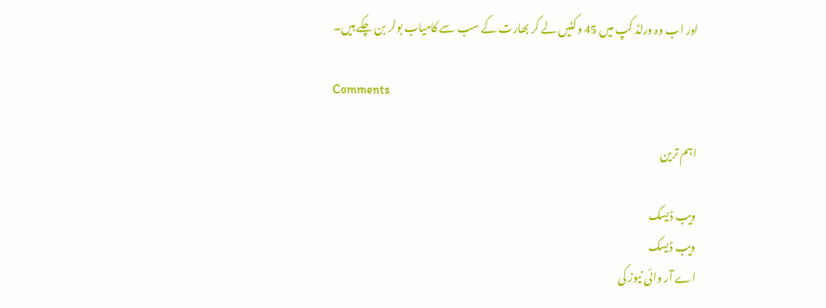اور اب وہ ورلڈ کپ میں 45 وکٹیں لے کر بھارت کے سب سے کامیاب بولر بن چکے ہیں۔

Comments

اہم ترین

ویب ڈیسک
ویب ڈیسک
اے آر وائی نیوز کی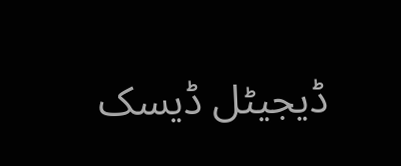ڈیجیٹل ڈیسک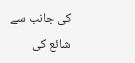کی جانب سے شائع کی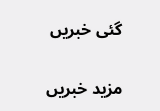گئی خبریں

مزید خبریں